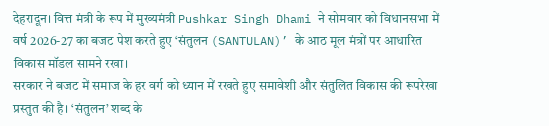देहरादून। वित्त मंत्री के रूप में मुख्यमंत्री Pushkar Singh Dhami ने सोमवार को विधानसभा में वर्ष 2026-27 का बजट पेश करते हुए ‘संतुलन (SANTULAN)’ के आठ मूल मंत्रों पर आधारित विकास मॉडल सामने रखा।
सरकार ने बजट में समाज के हर वर्ग को ध्यान में रखते हुए समावेशी और संतुलित विकास की रूपरेखा प्रस्तुत की है। ‘संतुलन’ शब्द के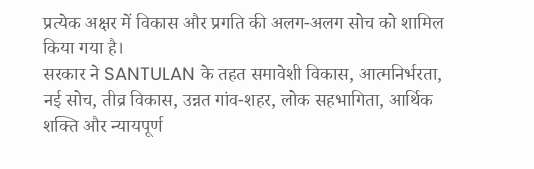प्रत्येक अक्षर में विकास और प्रगति की अलग-अलग सोच को शामिल किया गया है।
सरकार ने SANTULAN के तहत समावेशी विकास, आत्मनिर्भरता, नई सोच, तीव्र विकास, उन्नत गांव-शहर, लोक सहभागिता, आर्थिक शक्ति और न्यायपूर्ण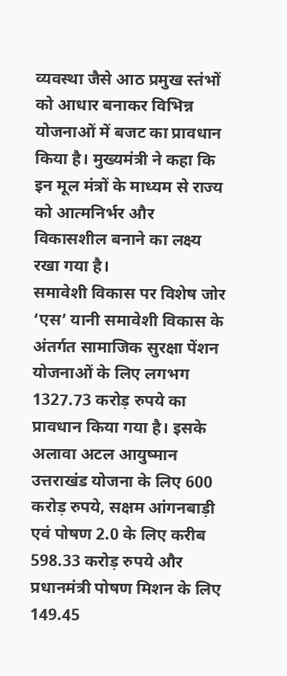व्यवस्था जैसे आठ प्रमुख स्तंभों को आधार बनाकर विभिन्न योजनाओं में बजट का प्रावधान किया है। मुख्यमंत्री ने कहा कि इन मूल मंत्रों के माध्यम से राज्य को आत्मनिर्भर और विकासशील बनाने का लक्ष्य रखा गया है।
समावेशी विकास पर विशेष जोर
‘एस’ यानी समावेशी विकास के अंतर्गत सामाजिक सुरक्षा पेंशन योजनाओं के लिए लगभग 1327.73 करोड़ रुपये का प्रावधान किया गया है। इसके अलावा अटल आयुष्मान उत्तराखंड योजना के लिए 600 करोड़ रुपये, सक्षम आंगनबाड़ी एवं पोषण 2.0 के लिए करीब 598.33 करोड़ रुपये और प्रधानमंत्री पोषण मिशन के लिए 149.45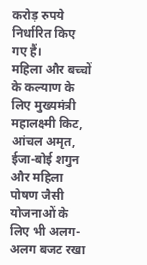करोड़ रुपये निर्धारित किए गए हैं।
महिला और बच्चों के कल्याण के लिए मुख्यमंत्री महालक्ष्मी किट, आंचल अमृत, ईजा-बोई शगुन और महिला पोषण जैसी योजनाओं के लिए भी अलग-अलग बजट रखा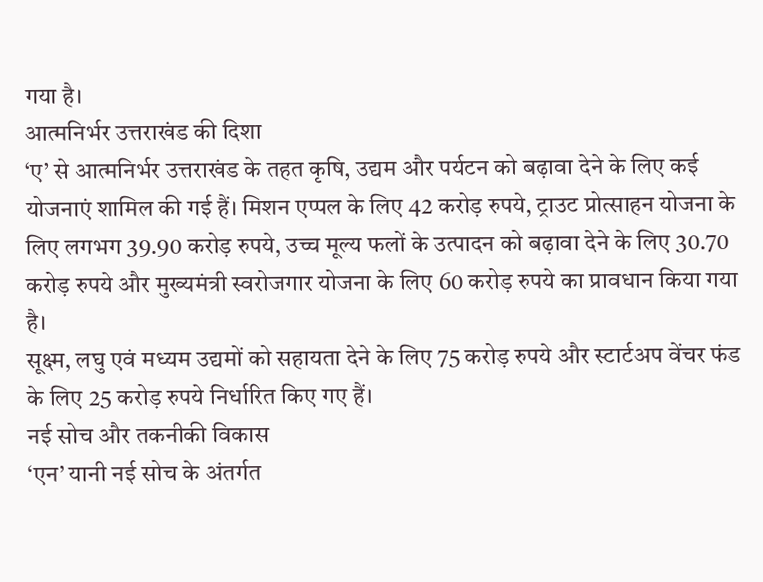गया है।
आत्मनिर्भर उत्तराखंड की दिशा
‘ए’ से आत्मनिर्भर उत्तराखंड के तहत कृषि, उद्यम और पर्यटन को बढ़ावा देने के लिए कई योजनाएं शामिल की गई हैं। मिशन एप्पल के लिए 42 करोड़ रुपये, ट्राउट प्रोत्साहन योजना के लिए लगभग 39.90 करोड़ रुपये, उच्च मूल्य फलों के उत्पादन को बढ़ावा देने के लिए 30.70 करोड़ रुपये और मुख्यमंत्री स्वरोजगार योजना के लिए 60 करोड़ रुपये का प्रावधान किया गया है।
सूक्ष्म, लघु एवं मध्यम उद्यमों को सहायता देने के लिए 75 करोड़ रुपये और स्टार्टअप वेंचर फंड के लिए 25 करोड़ रुपये निर्धारित किए गए हैं।
नई सोच और तकनीकी विकास
‘एन’ यानी नई सोच के अंतर्गत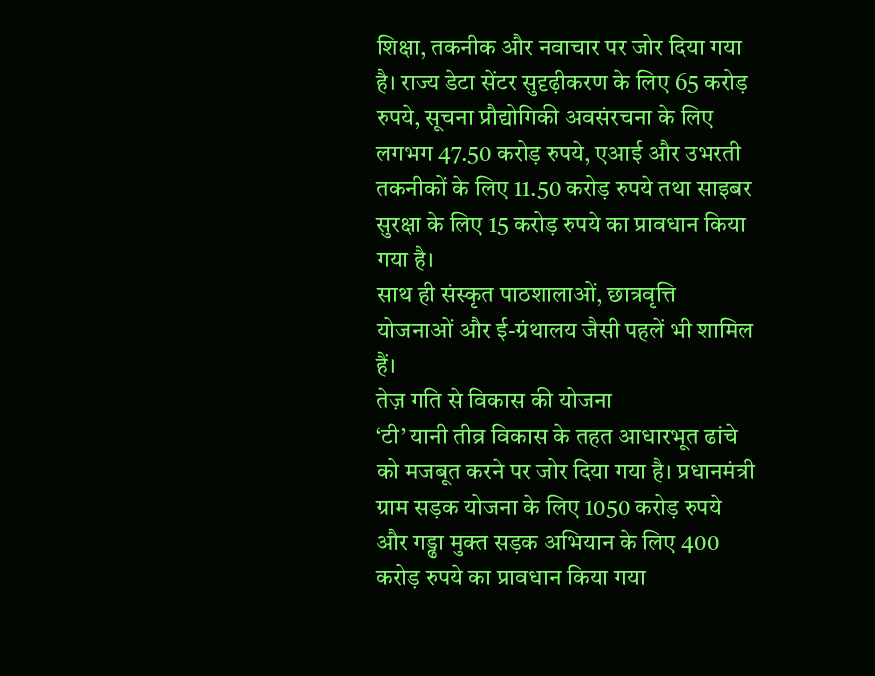शिक्षा, तकनीक और नवाचार पर जोर दिया गया है। राज्य डेटा सेंटर सुदृढ़ीकरण के लिए 65 करोड़ रुपये, सूचना प्रौद्योगिकी अवसंरचना के लिए लगभग 47.50 करोड़ रुपये, एआई और उभरती तकनीकों के लिए 11.50 करोड़ रुपये तथा साइबर सुरक्षा के लिए 15 करोड़ रुपये का प्रावधान किया गया है।
साथ ही संस्कृत पाठशालाओं, छात्रवृत्ति योजनाओं और ई-ग्रंथालय जैसी पहलें भी शामिल हैं।
तेज़ गति से विकास की योजना
‘टी’ यानी तीव्र विकास के तहत आधारभूत ढांचे को मजबूत करने पर जोर दिया गया है। प्रधानमंत्री ग्राम सड़क योजना के लिए 1050 करोड़ रुपये और गड्ढा मुक्त सड़क अभियान के लिए 400 करोड़ रुपये का प्रावधान किया गया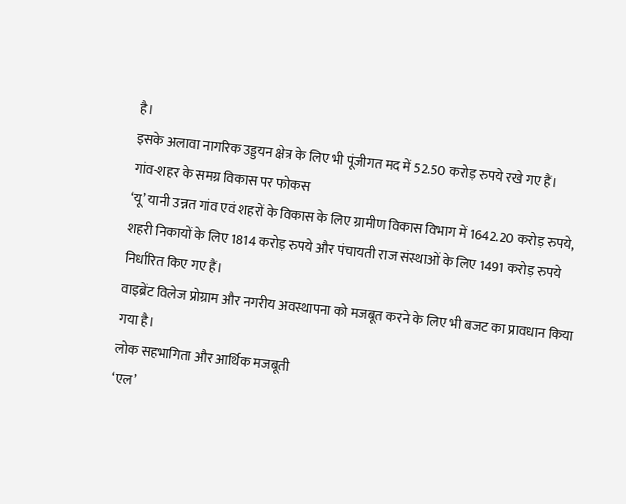है।
इसके अलावा नागरिक उड्डयन क्षेत्र के लिए भी पूंजीगत मद में 52.50 करोड़ रुपये रखे गए हैं।
गांव-शहर के समग्र विकास पर फोकस
‘यू’ यानी उन्नत गांव एवं शहरों के विकास के लिए ग्रामीण विकास विभाग में 1642.20 करोड़ रुपये, शहरी निकायों के लिए 1814 करोड़ रुपये और पंचायती राज संस्थाओं के लिए 1491 करोड़ रुपये निर्धारित किए गए हैं।
वाइब्रेंट विलेज प्रोग्राम और नगरीय अवस्थापना को मजबूत करने के लिए भी बजट का प्रावधान किया गया है।
लोक सहभागिता और आर्थिक मजबूती
‘एल’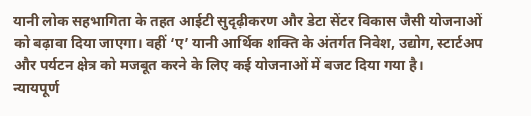यानी लोक सहभागिता के तहत आईटी सुदृढ़ीकरण और डेटा सेंटर विकास जैसी योजनाओं को बढ़ावा दिया जाएगा। वहीं ‘ए’ यानी आर्थिक शक्ति के अंतर्गत निवेश, उद्योग, स्टार्टअप और पर्यटन क्षेत्र को मजबूत करने के लिए कई योजनाओं में बजट दिया गया है।
न्यायपूर्ण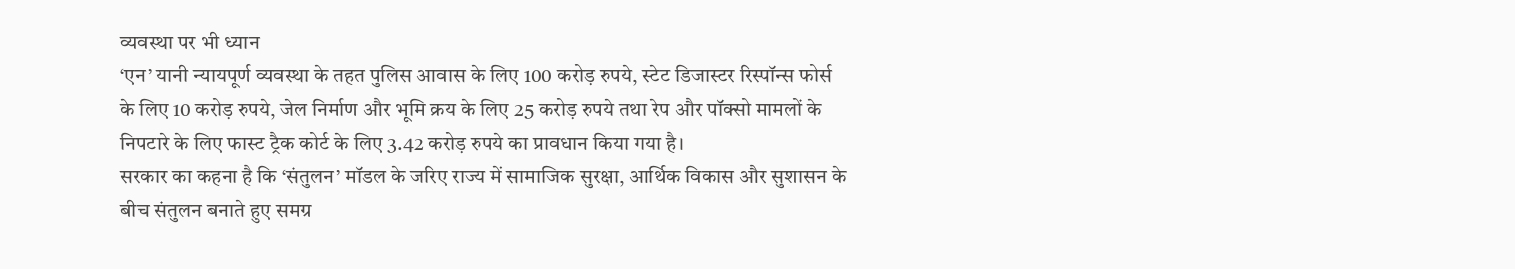व्यवस्था पर भी ध्यान
‘एन’ यानी न्यायपूर्ण व्यवस्था के तहत पुलिस आवास के लिए 100 करोड़ रुपये, स्टेट डिजास्टर रिस्पॉन्स फोर्स के लिए 10 करोड़ रुपये, जेल निर्माण और भूमि क्रय के लिए 25 करोड़ रुपये तथा रेप और पॉक्सो मामलों के निपटारे के लिए फास्ट ट्रैक कोर्ट के लिए 3.42 करोड़ रुपये का प्रावधान किया गया है।
सरकार का कहना है कि ‘संतुलन’ मॉडल के जरिए राज्य में सामाजिक सुरक्षा, आर्थिक विकास और सुशासन के बीच संतुलन बनाते हुए समग्र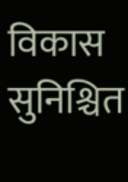विकास सुनिश्चित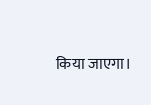किया जाएगा।